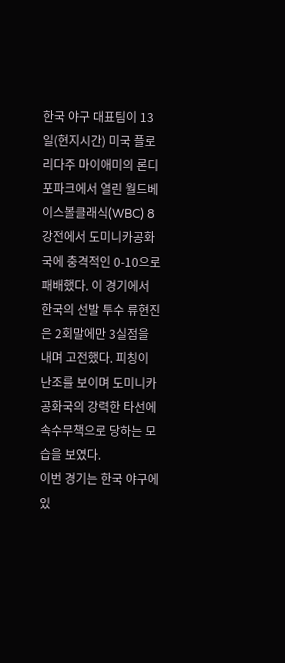한국 야구 대표팀이 13일(현지시간) 미국 플로리다주 마이애미의 론디포파크에서 열린 월드베이스볼클래식(WBC) 8강전에서 도미니카공화국에 충격적인 0-10으로 패배했다. 이 경기에서 한국의 선발 투수 류현진은 2회말에만 3실점을 내며 고전했다. 피칭이 난조를 보이며 도미니카공화국의 강력한 타선에 속수무책으로 당하는 모습을 보였다.
이번 경기는 한국 야구에 있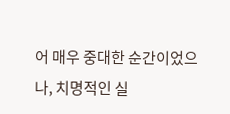어 매우 중대한 순간이었으나, 치명적인 실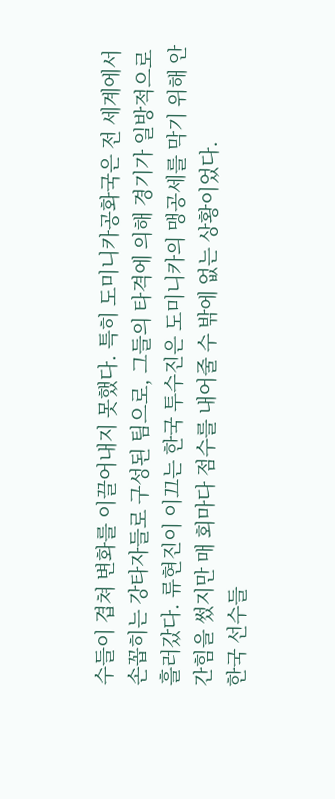수들이 겹쳐 변화를 이끌어내지 못했다. 특히 도미니카공화국은 전 세계에서 손꼽히는 강타자들로 구성된 팀으로, 그들의 타격에 의해 경기가 일방적으로 흘러갔다. 류현진이 이끄는 한국 투수진은 도미니카의 맹공세를 막기 위해 안간힘을 썼지만 매 회마다 점수를 내어줄 수 밖에 없는 상황이었다.
한국 선수들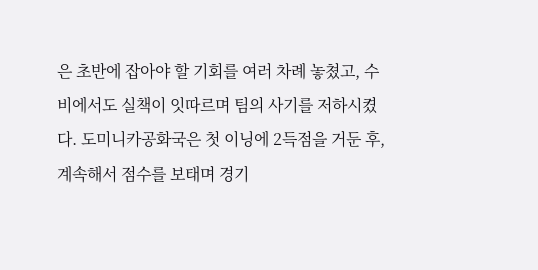은 초반에 잡아야 할 기회를 여러 차례 놓쳤고, 수비에서도 실책이 잇따르며 팀의 사기를 저하시켰다. 도미니카공화국은 첫 이닝에 2득점을 거둔 후, 계속해서 점수를 보태며 경기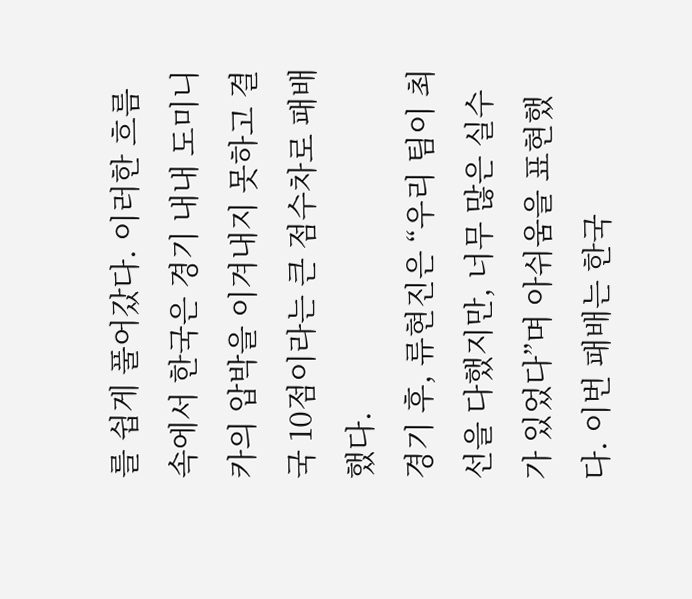를 쉽게 풀어갔다. 이러한 흐름 속에서 한국은 경기 내내 도미니카의 압박을 이겨내지 못하고 결국 10점이라는 큰 점수차로 패배했다.
경기 후, 류현진은 “우리 팀이 최선을 다했지만, 너무 많은 실수가 있었다”며 아쉬움을 표현했다. 이번 패배는 한국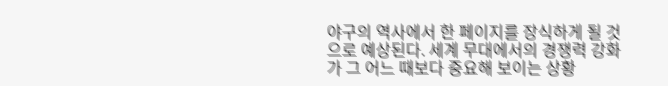야구의 역사에서 한 페이지를 장식하게 될 것으로 예상된다. 세계 무대에서의 경쟁력 강화가 그 어느 때보다 중요해 보이는 상황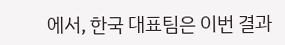에서, 한국 대표팀은 이번 결과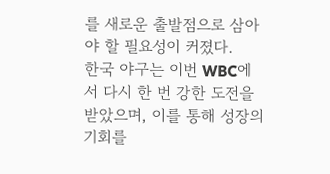를 새로운 출발점으로 삼아야 할 필요성이 커졌다.
한국 야구는 이번 WBC에서 다시 한 번 강한 도전을 받았으며, 이를 통해 성장의 기회를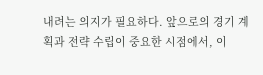내려는 의지가 필요하다. 앞으로의 경기 계획과 전략 수립이 중요한 시점에서, 이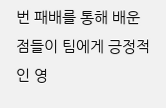번 패배를 통해 배운 점들이 팀에게 긍정적인 영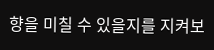향을 미칠 수 있을지를 지켜보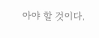아야 할 것이다.